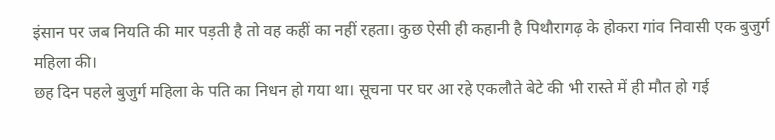इंसान पर जब नियति की मार पड़ती है तो वह कहीं का नहीं रहता। कुछ ऐसी ही कहानी है पिथौरागढ़ के होकरा गांव निवासी एक बुजुर्ग महिला की।
छह दिन पहले बुजुर्ग महिला के पति का निधन हो गया था। सूचना पर घर आ रहे एकलौते बेटे की भी रास्ते में ही मौत हो गई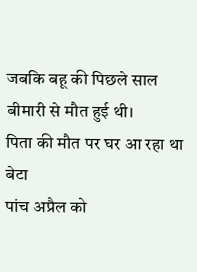जबकि बहू की पिछले साल बीमारी से मौत हुई थी।
पिता की मौत पर घर आ रहा था बेटा
पांच अप्रैल को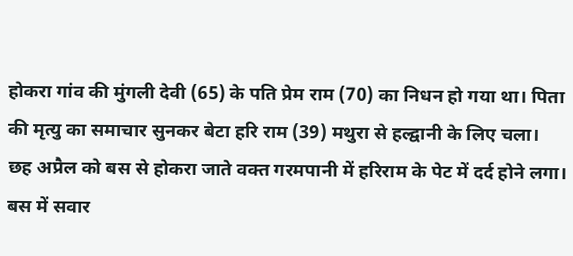होकरा गांव की मुंगली देवी (65) के पति प्रेम राम (70) का निधन हो गया था। पिता की मृत्यु का समाचार सुनकर बेटा हरि राम (39) मथुरा से हल्द्वानी के लिए चला।
छह अप्रैल को बस से होकरा जाते वक्त गरमपानी में हरिराम के पेट में दर्द होने लगा। बस में सवार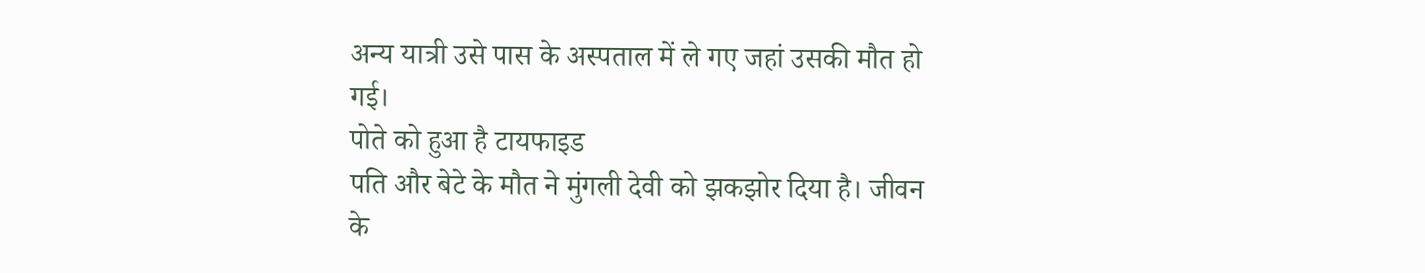अन्य यात्री उसे पास के अस्पताल में ले गए जहां उसकी मौत हो गई।
पोते को हुआ है टायफाइड
पति और बेटे के मौत ने मुंगली देवी को झकझोर दिया है। जीवन के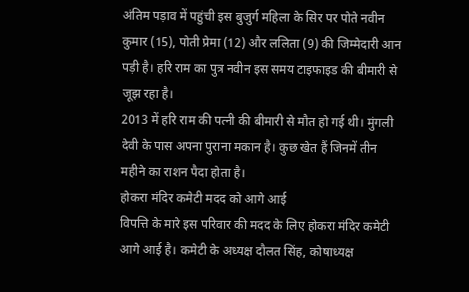अंतिम पड़ाव में पहुंची इस बुजुर्ग महिला के सिर पर पोते नवीन कुमार (15), पोती प्रेमा (12) और ललिता (9) की जिम्मेदारी आन पड़ी है। हरि राम का पुत्र नवीन इस समय टाइफाइड की बीमारी से जूझ रहा है।
2013 में हरि राम की पत्नी की बीमारी से मौत हो गई थी। मुंगली देवी के पास अपना पुराना मकान है। कुछ खेत हैं जिनमें तीन महीने का राशन पैदा होता है।
होकरा मंदिर कमेटी मदद को आगे आई
विपत्ति के मारे इस परिवार की मदद के लिए होकरा मंदिर कमेटी आगे आई है। कमेटी के अध्यक्ष दौलत सिंह, कोषाध्यक्ष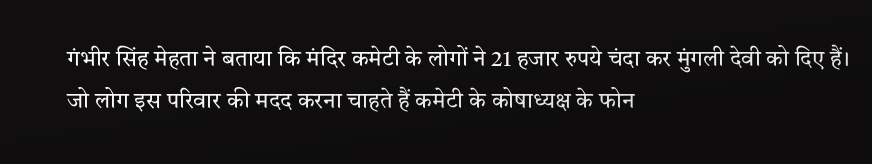गंभीर सिंह मेहता ने बताया कि मंदिर कमेटी के लोगों ने 21 हजार रुपये चंदा कर मुंगली देवी को दिए हैं।
जो लोग इस परिवार की मदद करना चाहते हैं कमेटी के कोषाध्यक्ष के फोन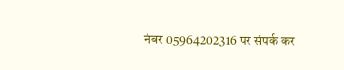नंबर 05964202316 पर संपर्क कर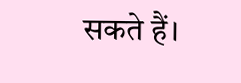सकते हैं।